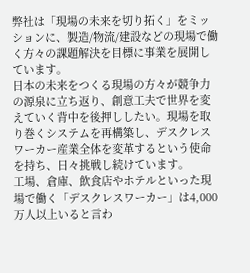弊社は「現場の未来を切り拓く」をミッションに、製造/物流/建設などの現場で働く⽅々の課題解決を目標に事業を展開しています。
⽇本の未来をつくる現場の⽅々が競争⼒の源泉に⽴ち返り、創意⼯夫で世界を変えていく背中を後押ししたい。現場を取り巻くシステムを再構築し、デスクレスワーカー産業全体を変⾰するという使命を持ち、日々挑戦し続けています。
工場、倉庫、飲食店やホテルといった現場で働く「デスクレスワーカー」は4,000万人以上いると言わ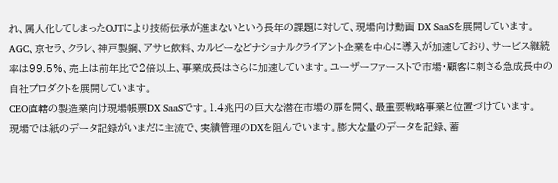れ、属人化してしまったOJTにより技術伝承が進まないという長年の課題に対して、現場向け動画 DX SaaSを展開しています。
AGC、京セラ、クラレ、神戸製鋼、アサヒ飲料、カルビーなどナショナルクライアント企業を中心に導入が加速しており、サービス継続率は99.5%、売上は前年比で2倍以上、事業成長はさらに加速しています。ユーザーファーストで市場・顧客に刺さる急成長中の自社プロダクトを展開しています。
CEO直轄の製造業向け現場帳票DX SaaSです。1.4兆円の巨大な潜在市場の扉を開く、最重要戦略事業と位置づけています。
現場では紙のデータ記録がいまだに主流で、実績管理のDXを阻んでいます。膨大な量のデータを記録、蓄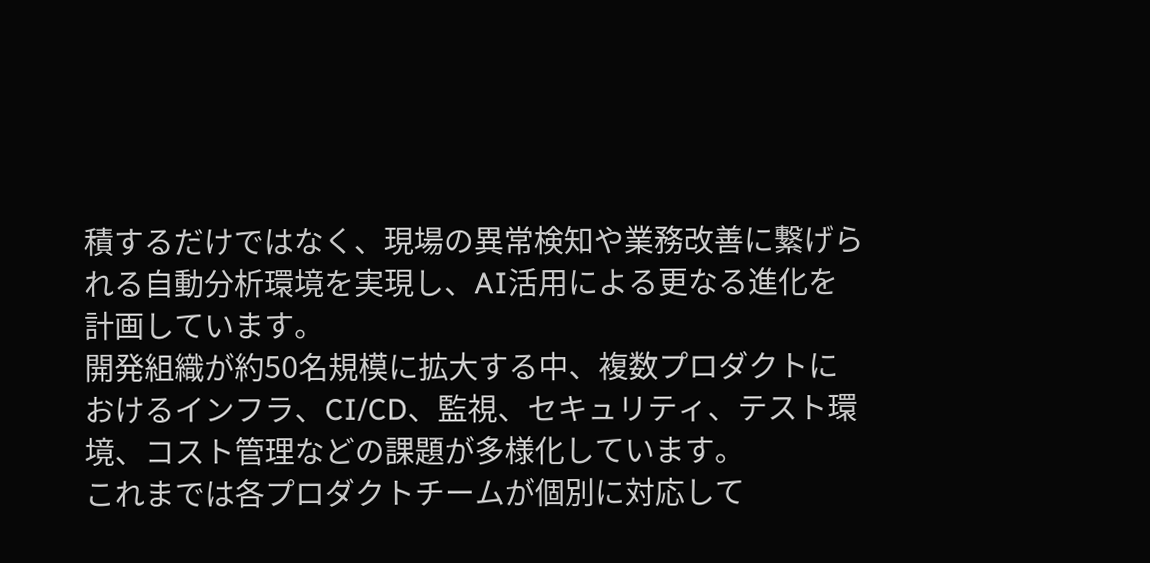積するだけではなく、現場の異常検知や業務改善に繋げられる自動分析環境を実現し、AI活用による更なる進化を計画しています。
開発組織が約50名規模に拡大する中、複数プロダクトにおけるインフラ、CI/CD、監視、セキュリティ、テスト環境、コスト管理などの課題が多様化しています。
これまでは各プロダクトチームが個別に対応して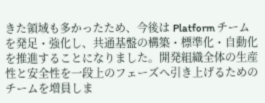きた領域も多かったため、今後は Platform チームを発足・強化し、共通基盤の構築・標準化・自動化を推進することになりました。開発組織全体の生産性と安全性を一段上のフェーズへ引き上げるためのチームを増員しま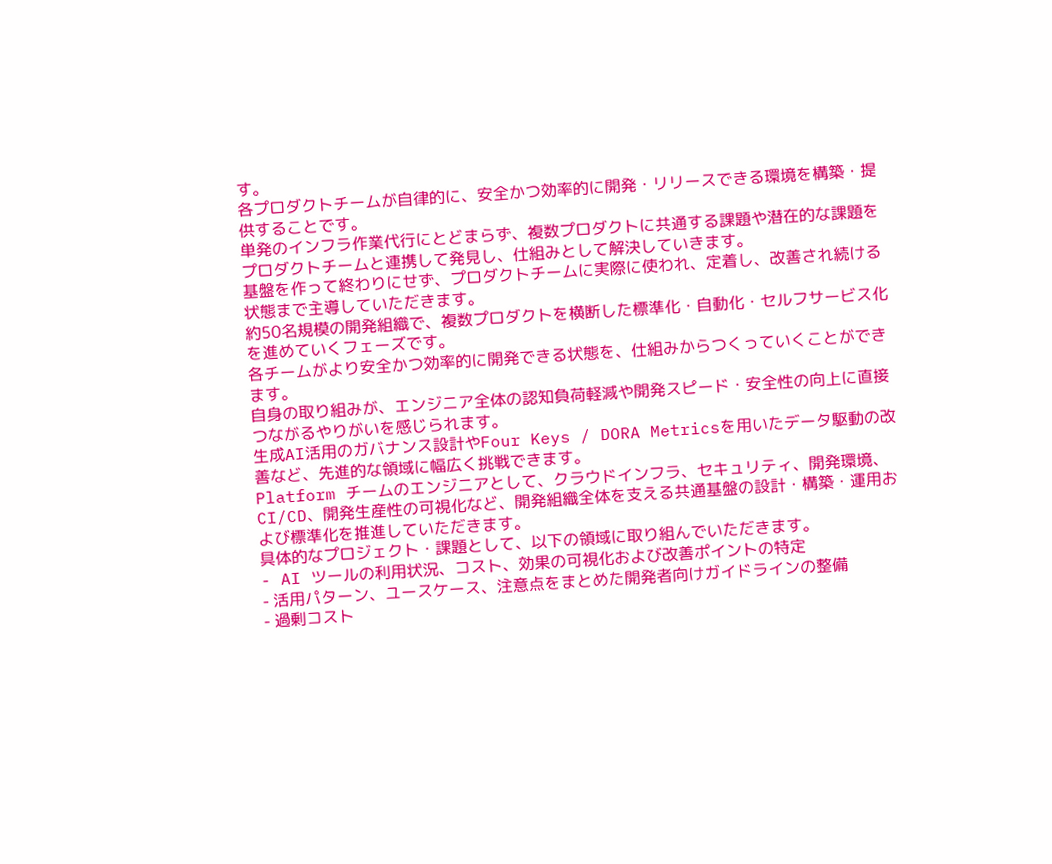す。
各プロダクトチームが自律的に、安全かつ効率的に開発・リリースできる環境を構築・提供することです。
単発のインフラ作業代行にとどまらず、複数プロダクトに共通する課題や潜在的な課題をプロダクトチームと連携して発見し、仕組みとして解決していきます。
基盤を作って終わりにせず、プロダクトチームに実際に使われ、定着し、改善され続ける状態まで主導していただきます。
約50名規模の開発組織で、複数プロダクトを横断した標準化・自動化・セルフサービス化を進めていくフェーズです。
各チームがより安全かつ効率的に開発できる状態を、仕組みからつくっていくことができます。
自身の取り組みが、エンジニア全体の認知負荷軽減や開発スピード・安全性の向上に直接つながるやりがいを感じられます。
生成AI活用のガバナンス設計やFour Keys / DORA Metricsを用いたデータ駆動の改善など、先進的な領域に幅広く挑戦できます。
Platform チームのエンジニアとして、クラウドインフラ、セキュリティ、開発環境、CI/CD、開発生産性の可視化など、開発組織全体を支える共通基盤の設計・構築・運用および標準化を推進していただきます。
具体的なプロジェクト・課題として、以下の領域に取り組んでいただきます。
- AI ツールの利用状況、コスト、効果の可視化および改善ポイントの特定
- 活用パターン、ユースケース、注意点をまとめた開発者向けガイドラインの整備
- 過剰コスト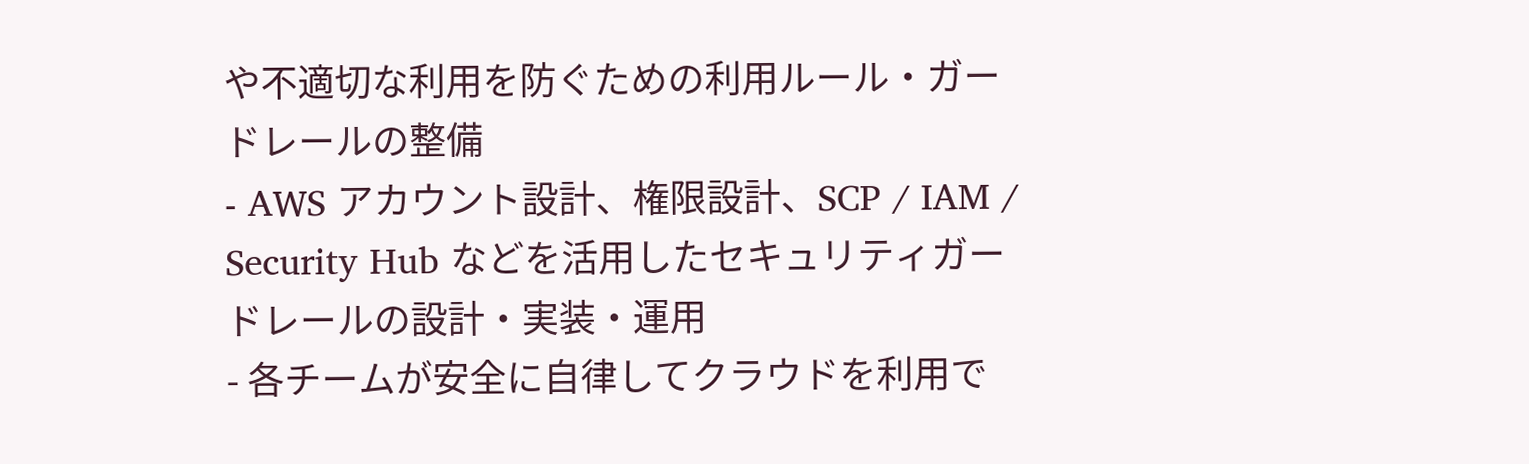や不適切な利用を防ぐための利用ルール・ガードレールの整備
- AWS アカウント設計、権限設計、SCP / IAM / Security Hub などを活用したセキュリティガードレールの設計・実装・運用
- 各チームが安全に自律してクラウドを利用で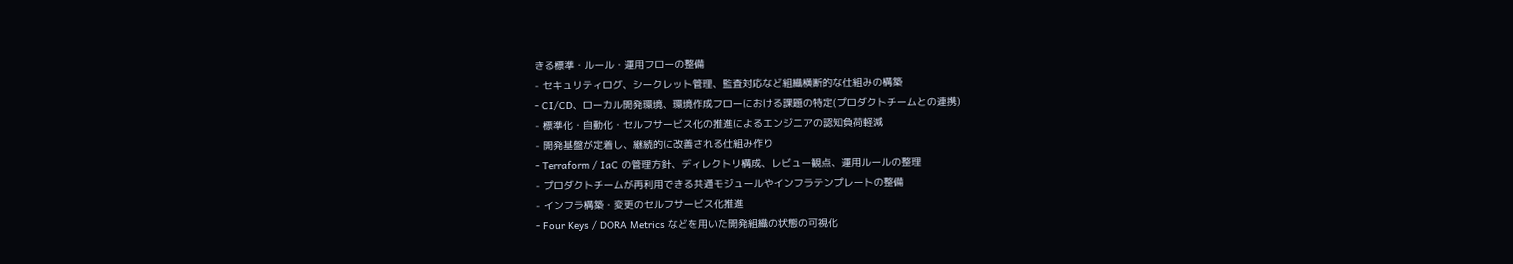きる標準・ルール・運用フローの整備
- セキュリティログ、シークレット管理、監査対応など組織横断的な仕組みの構築
- CI/CD、ローカル開発環境、環境作成フローにおける課題の特定(プロダクトチームとの連携)
- 標準化・自動化・セルフサービス化の推進によるエンジニアの認知負荷軽減
- 開発基盤が定着し、継続的に改善される仕組み作り
- Terraform / IaC の管理方針、ディレクトリ構成、レビュー観点、運用ルールの整理
- プロダクトチームが再利用できる共通モジュールやインフラテンプレートの整備
- インフラ構築・変更のセルフサービス化推進
- Four Keys / DORA Metrics などを用いた開発組織の状態の可視化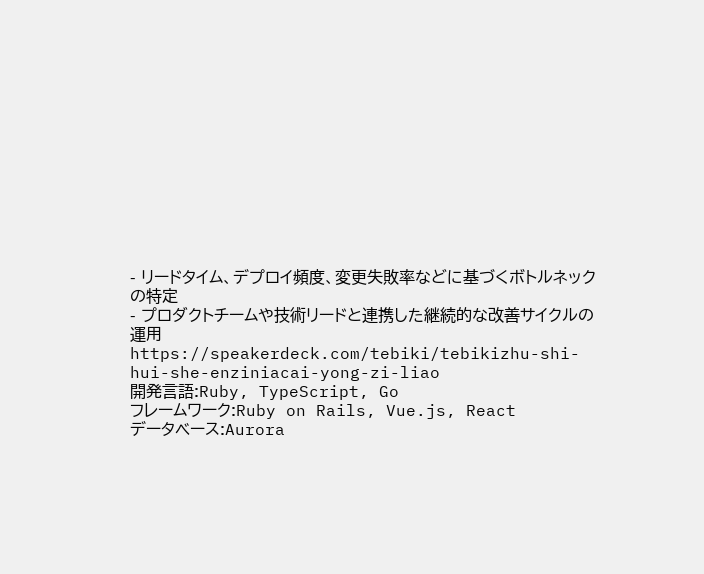- リードタイム、デプロイ頻度、変更失敗率などに基づくボトルネックの特定
- プロダクトチームや技術リードと連携した継続的な改善サイクルの運用
https://speakerdeck.com/tebiki/tebikizhu-shi-hui-she-enziniacai-yong-zi-liao
開発言語:Ruby, TypeScript, Go
フレームワーク:Ruby on Rails, Vue.js, React
データベース:Aurora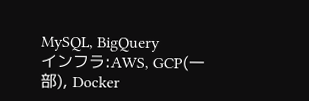MySQL, BigQuery
インフラ:AWS, GCP(一部), Docker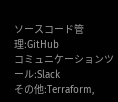ソースコード管理:GitHub
コミュニケーションツール:Slack
その他:Terraform,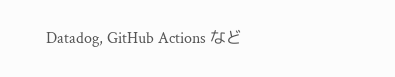Datadog, GitHub Actions など